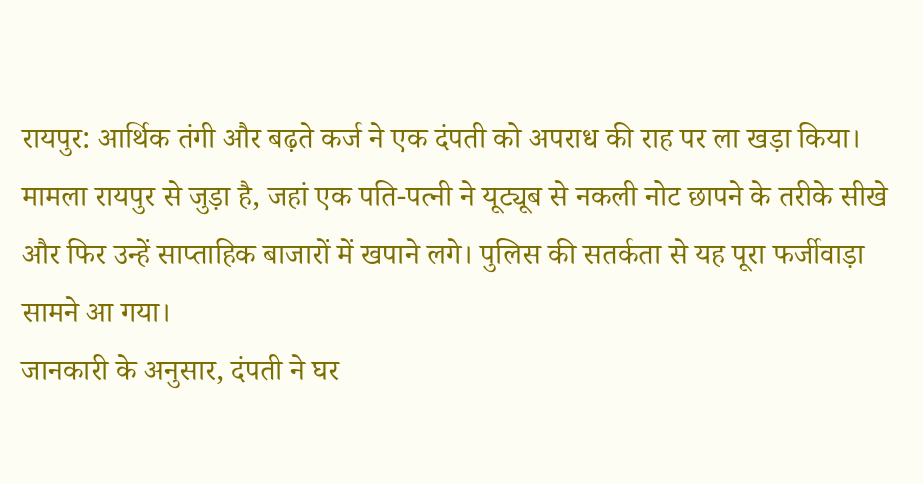रायपुर: आर्थिक तंगी और बढ़ते कर्ज ने एक दंपती को अपराध की राह पर ला खड़ा किया। मामला रायपुर से जुड़ा है, जहां एक पति-पत्नी ने यूट्यूब से नकली नोट छापने के तरीके सीखे और फिर उन्हें साप्ताहिक बाजारों में खपाने लगे। पुलिस की सतर्कता से यह पूरा फर्जीवाड़ा सामने आ गया।
जानकारी के अनुसार, दंपती ने घर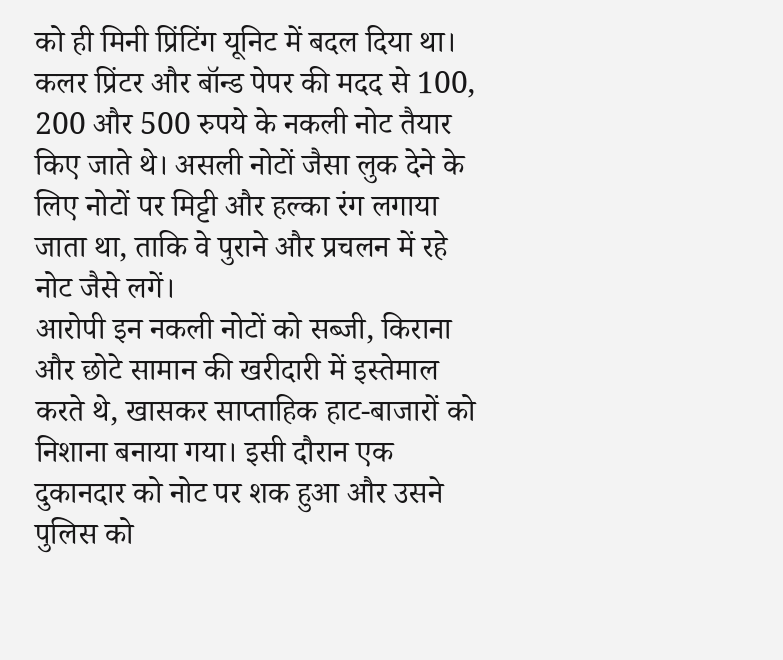को ही मिनी प्रिंटिंग यूनिट में बदल दिया था। कलर प्रिंटर और बॉन्ड पेपर की मदद से 100, 200 और 500 रुपये के नकली नोट तैयार किए जाते थे। असली नोटों जैसा लुक देने के लिए नोटों पर मिट्टी और हल्का रंग लगाया जाता था, ताकि वे पुराने और प्रचलन में रहे नोट जैसे लगें।
आरोपी इन नकली नोटों को सब्जी, किराना और छोटे सामान की खरीदारी में इस्तेमाल करते थे, खासकर साप्ताहिक हाट-बाजारों को निशाना बनाया गया। इसी दौरान एक दुकानदार को नोट पर शक हुआ और उसने पुलिस को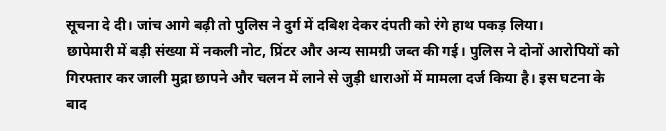सूचना दे दी। जांच आगे बढ़ी तो पुलिस ने दुर्ग में दबिश देकर दंपती को रंगे हाथ पकड़ लिया।
छापेमारी में बड़ी संख्या में नकली नोट, प्रिंटर और अन्य सामग्री जब्त की गई। पुलिस ने दोनों आरोपियों को गिरफ्तार कर जाली मुद्रा छापने और चलन में लाने से जुड़ी धाराओं में मामला दर्ज किया है। इस घटना के बाद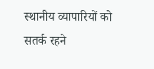स्थानीय व्यापारियों को सतर्क रहने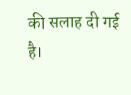की सलाह दी गई है।